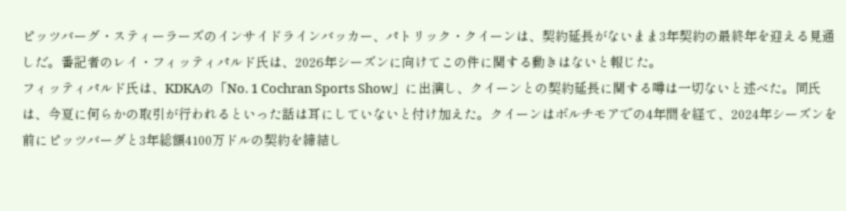ピッツバーグ・スティーラーズのインサイドラインバッカー、パトリック・クイーンは、契約延長がないまま3年契約の最終年を迎える見通しだ。番記者のレイ・フィッティパルド氏は、2026年シーズンに向けてこの件に関する動きはないと報じた。
フィッティパルド氏は、KDKAの「No. 1 Cochran Sports Show」に出演し、クイーンとの契約延長に関する噂は一切ないと述べた。同氏は、今夏に何らかの取引が行われるといった話は耳にしていないと付け加えた。クイーンはボルチモアでの4年間を経て、2024年シーズンを前にピッツバーグと3年総額4100万ドルの契約を締結し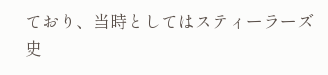ており、当時としてはスティーラーズ史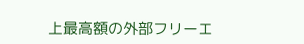上最高額の外部フリーエ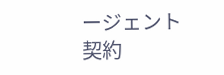ージェント契約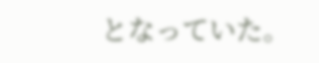となっていた。